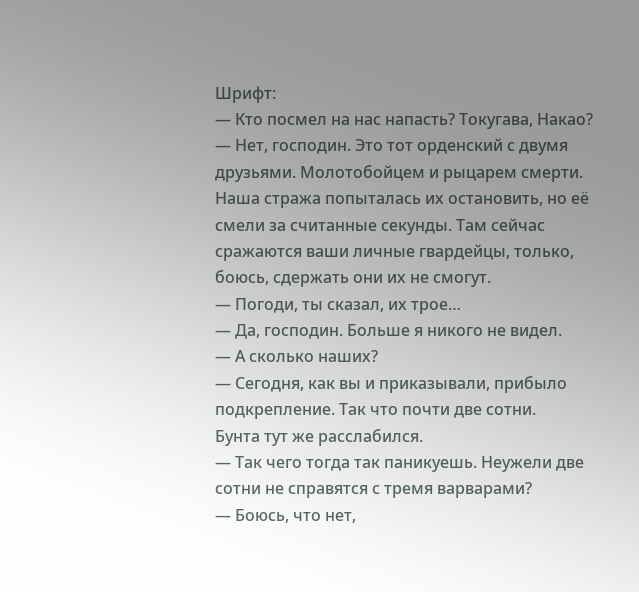Шрифт:
— Кто посмел на нас напасть? Токугава, Накао?
— Нет, господин. Это тот орденский с двумя друзьями. Молотобойцем и рыцарем смерти. Наша стража попыталась их остановить, но её смели за считанные секунды. Там сейчас сражаются ваши личные гвардейцы, только, боюсь, сдержать они их не смогут.
— Погоди, ты сказал, их трое…
— Да, господин. Больше я никого не видел.
— А сколько наших?
— Сегодня, как вы и приказывали, прибыло подкрепление. Так что почти две сотни.
Бунта тут же расслабился.
— Так чего тогда так паникуешь. Неужели две сотни не справятся с тремя варварами?
— Боюсь, что нет,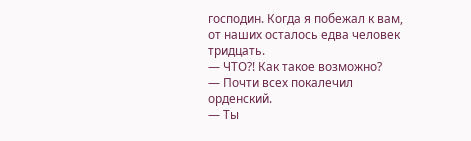господин. Когда я побежал к вам, от наших осталось едва человек тридцать.
— ЧТО?! Как такое возможно?
— Почти всех покалечил орденский.
— Ты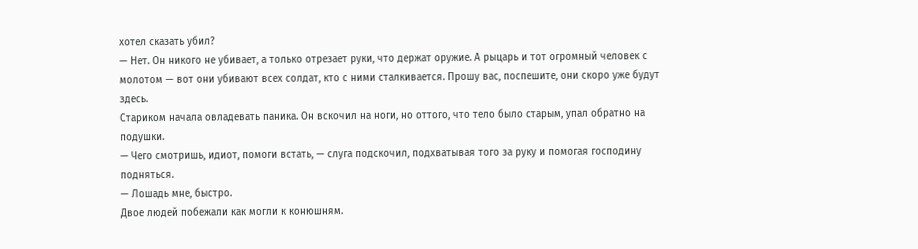хотел сказать убил?
— Нет. Он никого не убивает, а только отрезает руки, что держат оружие. А рыцарь и тот огромный человек с молотом — вот они убивают всех солдат, кто с ними сталкивается. Прошу вас, поспешите, они скоро уже будут здесь.
Стариком начала овладевать паника. Он вскочил на ноги, но оттого, что тело было старым, упал обратно на подушки.
— Чего смотришь, идиот, помоги встать, — слуга подскочил, подхватывая того за руку и помогая господину подняться.
— Лошадь мне, быстро.
Двое людей побежали как могли к конюшням.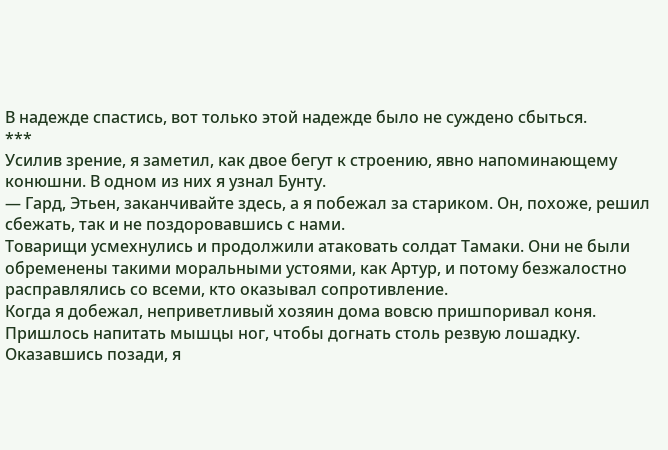В надежде спастись, вот только этой надежде было не суждено сбыться.
***
Усилив зрение, я заметил, как двое бегут к строению, явно напоминающему конюшни. В одном из них я узнал Бунту.
— Гард, Этьен, заканчивайте здесь, а я побежал за стариком. Он, похоже, решил сбежать, так и не поздоровавшись с нами.
Товарищи усмехнулись и продолжили атаковать солдат Тамаки. Они не были обременены такими моральными устоями, как Артур, и потому безжалостно расправлялись со всеми, кто оказывал сопротивление.
Когда я добежал, неприветливый хозяин дома вовсю пришпоривал коня. Пришлось напитать мышцы ног, чтобы догнать столь резвую лошадку. Оказавшись позади, я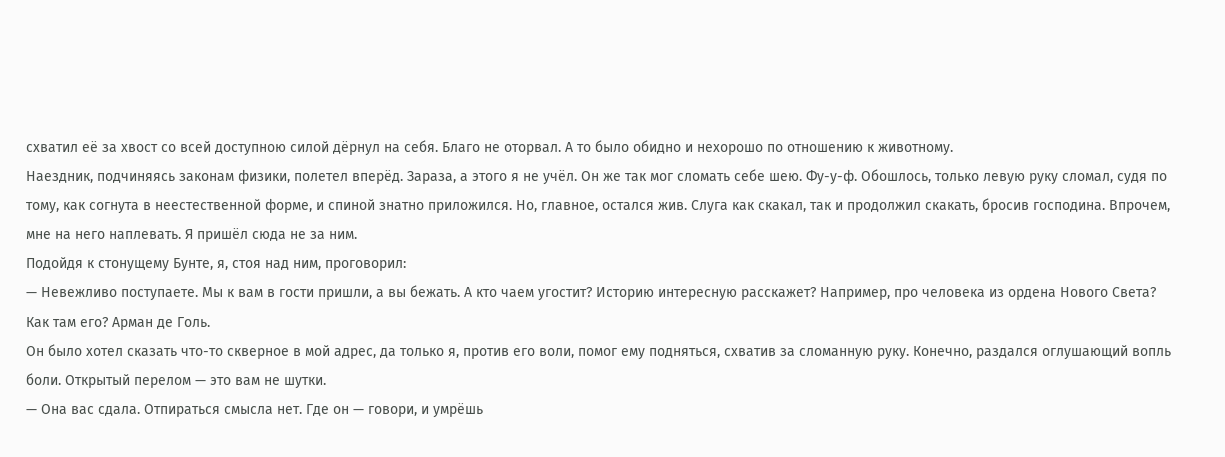схватил её за хвост со всей доступною силой дёрнул на себя. Благо не оторвал. А то было обидно и нехорошо по отношению к животному.
Наездник, подчиняясь законам физики, полетел вперёд. Зараза, а этого я не учёл. Он же так мог сломать себе шею. Фу-у-ф. Обошлось, только левую руку сломал, судя по тому, как согнута в неестественной форме, и спиной знатно приложился. Но, главное, остался жив. Слуга как скакал, так и продолжил скакать, бросив господина. Впрочем, мне на него наплевать. Я пришёл сюда не за ним.
Подойдя к стонущему Бунте, я, стоя над ним, проговорил:
— Невежливо поступаете. Мы к вам в гости пришли, а вы бежать. А кто чаем угостит? Историю интересную расскажет? Например, про человека из ордена Нового Света? Как там его? Арман де Голь.
Он было хотел сказать что-то скверное в мой адрес, да только я, против его воли, помог ему подняться, схватив за сломанную руку. Конечно, раздался оглушающий вопль боли. Открытый перелом — это вам не шутки.
— Она вас сдала. Отпираться смысла нет. Где он — говори, и умрёшь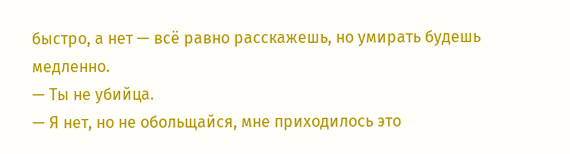быстро, а нет — всё равно расскажешь, но умирать будешь медленно.
— Ты не убийца.
— Я нет, но не обольщайся, мне приходилось это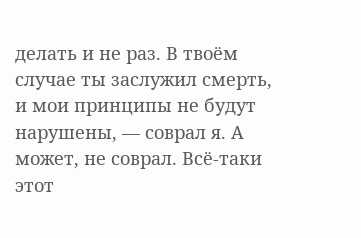делать и не раз. В твоём случае ты заслужил смерть, и мои принципы не будут нарушены, — соврал я. А может, не соврал. Всё-таки этот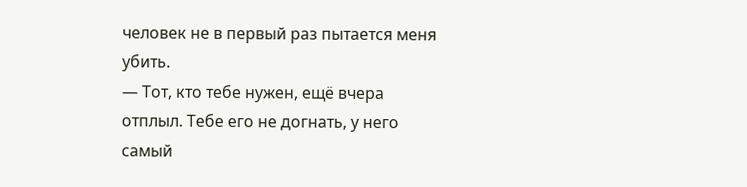человек не в первый раз пытается меня убить.
— Тот, кто тебе нужен, ещё вчера отплыл. Тебе его не догнать, у него самый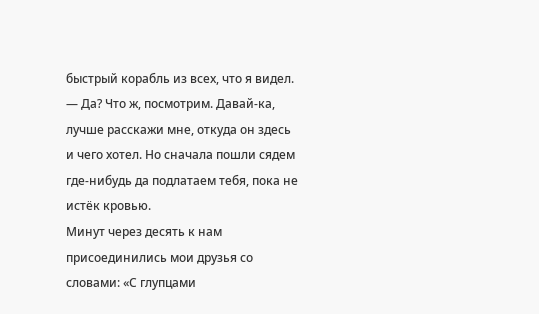быстрый корабль из всех, что я видел.
— Да? Что ж, посмотрим. Давай-ка, лучше расскажи мне, откуда он здесь и чего хотел. Но сначала пошли сядем где-нибудь да подлатаем тебя, пока не истёк кровью.
Минут через десять к нам присоединились мои друзья со словами: «С глупцами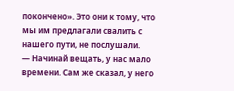покончено». Это они к тому, что мы им предлагали свалить с нашего пути, не послушали.
— Начинай вещать, у нас мало времени. Сам же сказал, у него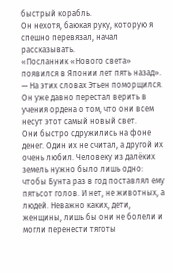быстрый корабль.
Он нехотя, баюкая руку, которую я спешно перевязал, начал рассказывать.
«Посланник «Нового света» появился в Японии лет пять назад». — На этих словах Этьен поморщился. Он уже давно перестал верить в учения ордена о том, что они всем несут этот самый новый свет.
Они быстро сдружились на фоне денег. Один их не считал, а другой их очень любил. Человеку из далёких земель нужно было лишь одно: чтобы Бунта раз в год поставлял ему пятьсот голов. И нет, не животных, а людей. Неважно каких, дети, женщины, лишь бы они не болели и могли перенести тяготы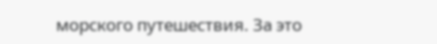морского путешествия. За это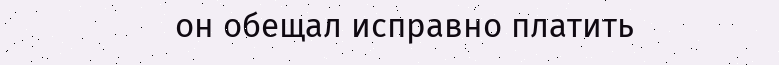он обещал исправно платить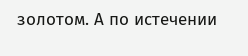золотом. А по истечении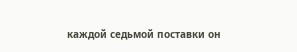каждой седьмой поставки он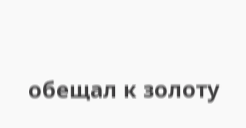обещал к золоту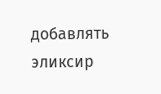добавлять эликсир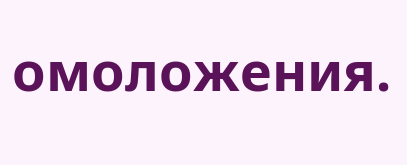омоложения.